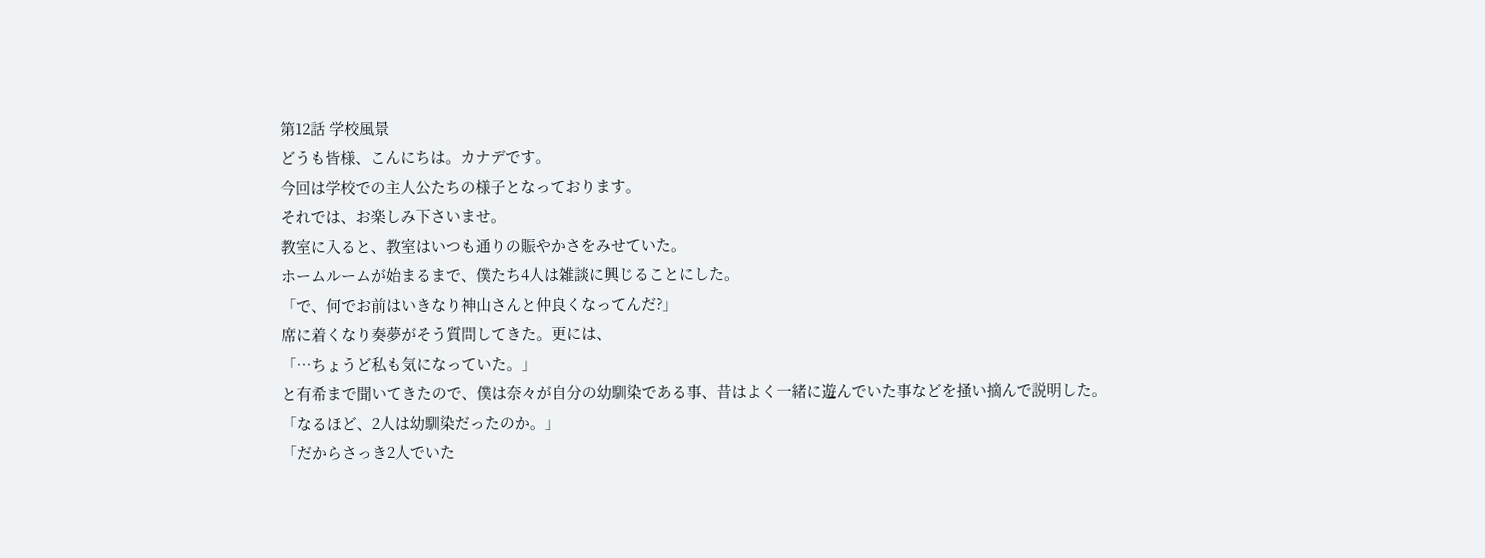第12話 学校風景
どうも皆様、こんにちは。カナデです。
今回は学校での主人公たちの様子となっております。
それでは、お楽しみ下さいませ。
教室に入ると、教室はいつも通りの賑やかさをみせていた。
ホームルームが始まるまで、僕たち4人は雑談に興じることにした。
「で、何でお前はいきなり神山さんと仲良くなってんだ?」
席に着くなり奏夢がそう質問してきた。更には、
「…ちょうど私も気になっていた。」
と有希まで聞いてきたので、僕は奈々が自分の幼馴染である事、昔はよく一緒に遊んでいた事などを掻い摘んで説明した。
「なるほど、2人は幼馴染だったのか。」
「だからさっき2人でいた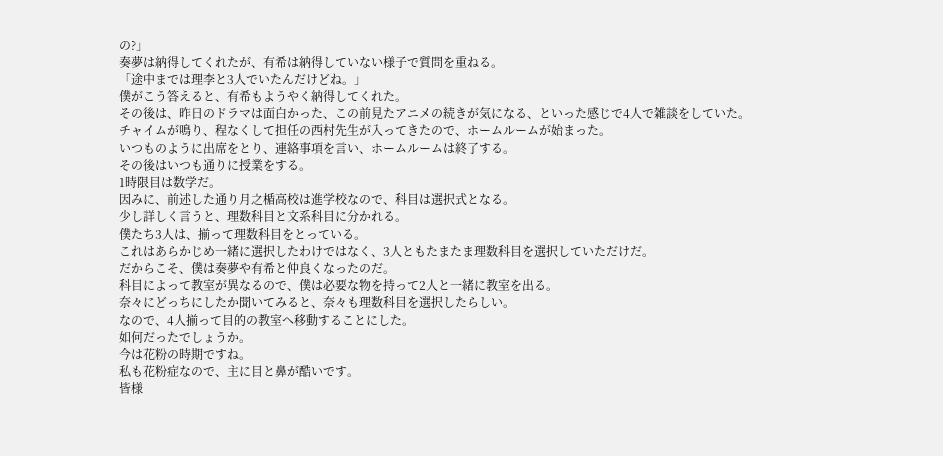の?」
奏夢は納得してくれたが、有希は納得していない様子で質問を重ねる。
「途中までは理李と3人でいたんだけどね。」
僕がこう答えると、有希もようやく納得してくれた。
その後は、昨日のドラマは面白かった、この前見たアニメの続きが気になる、といった感じで4人で雑談をしていた。
チャイムが鳴り、程なくして担任の西村先生が入ってきたので、ホームルームが始まった。
いつものように出席をとり、連絡事項を言い、ホームルームは終了する。
その後はいつも通りに授業をする。
1時限目は数学だ。
因みに、前述した通り月之楯高校は進学校なので、科目は選択式となる。
少し詳しく言うと、理数科目と文系科目に分かれる。
僕たち3人は、揃って理数科目をとっている。
これはあらかじめ一緒に選択したわけではなく、3人ともたまたま理数科目を選択していただけだ。
だからこそ、僕は奏夢や有希と仲良くなったのだ。
科目によって教室が異なるので、僕は必要な物を持って2人と一緒に教室を出る。
奈々にどっちにしたか聞いてみると、奈々も理数科目を選択したらしい。
なので、4人揃って目的の教室へ移動することにした。
如何だったでしょうか。
今は花粉の時期ですね。
私も花粉症なので、主に目と鼻が酷いです。
皆様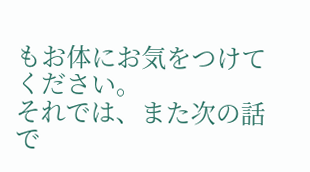もお体にお気をつけてください。
それでは、また次の話で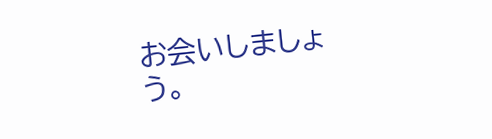お会いしましょう。